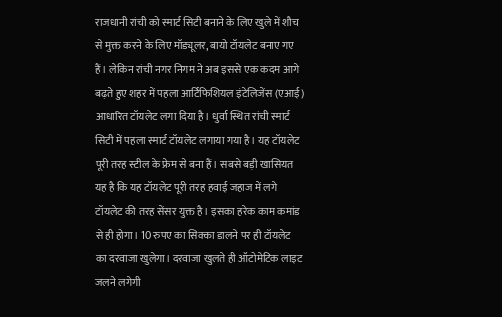राजधानी रांची को स्मार्ट सिटी बनाने के लिए खुले में शौच से मुक्त करने के लिए मॉड्यूलर, बायो टॉयलेट बनाए गए हैं। लेकिन रांची नगर निगम ने अब इससे एक कदम आगे बढ़ते हुए शहर में पहला आर्टिफिशियल इंटेलिजेंस (एआई) आधारित टॉयलेट लगा दिया है। धुर्वा स्थित रांची स्मार्ट सिटी में पहला स्मार्ट टॉयलेट लगाया गया है। यह टॉयलेट पूरी तरह स्टील के फ्रेम से बना हैं। सबसे बड़ी खासियत यह है कि यह टॉयलेट पूरी तरह हवाई जहाज में लगे टॉयलेट की तरह सेंसर युक्त है। इसका हरेक काम कमांड से ही होगा। 10 रुपए का सिक्का डालने पर ही टॉयलेट का दरवाजा खुलेगा। दरवाजा खुलते ही ऑटोमेटिक लाइट जलने लगेगी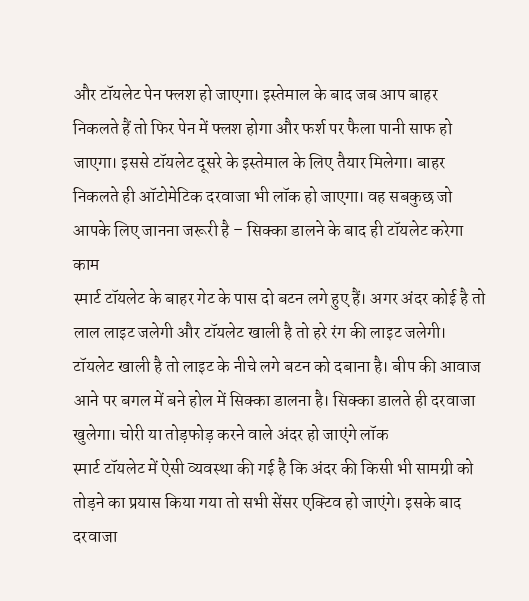और टॉयलेट पेन फ्लश हो जाएगा। इस्तेमाल के बाद जब आप बाहर निकलते हैं तो फिर पेन में फ्लश होगा और फर्श पर फैला पानी साफ हो जाएगा। इससे टॉयलेट दूसरे के इस्तेमाल के लिए तैयार मिलेगा। बाहर निकलते ही ऑटोमेटिक दरवाजा भी लॉक हो जाएगा। वह सबकुछ जो आपके लिए जानना जरूरी है – सिक्का डालने के बाद ही टॉयलेट करेगा काम
स्मार्ट टॉयलेट के बाहर गेट के पास दो बटन लगे हुए हैं। अगर अंदर कोई है तो लाल लाइट जलेगी और टॉयलेट खाली है तो हरे रंग की लाइट जलेगी। टॉयलेट खाली है तो लाइट के नीचे लगे बटन को दबाना है। बीप की आवाज आने पर बगल में बने होल में सिक्का डालना है। सिक्का डालते ही दरवाजा खुलेगा। चोरी या तोड़फोड़ करने वाले अंदर हो जाएंगे लॉक
स्मार्ट टॉयलेट में ऐसी व्यवस्था की गई है कि अंदर की किसी भी सामग्री को तोड़ने का प्रयास किया गया तो सभी सेंसर एक्टिव हो जाएंगे। इसके बाद दरवाजा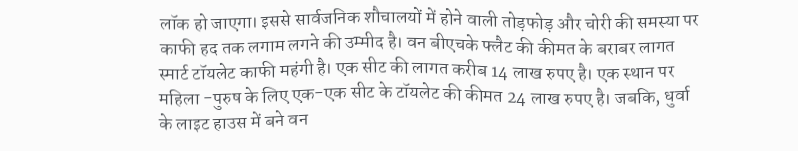लॉक हो जाएगा। इससे सार्वजनिक शौचालयों में होने वाली तोड़फोड़ और चोरी की समस्या पर काफी हद तक लगाम लगने की उम्मीद है। वन बीएचके फ्लैट की कीमत के बराबर लागत
स्मार्ट टॉयलेट काफी महंगी है। एक सीट की लागत करीब 14 लाख रुपए है। एक स्थान पर महिला -पुरुष के लिए एक-एक सीट के टॉयलेट की कीमत 24 लाख रुपए है। जबकि, धुर्वा के लाइट हाउस में बने वन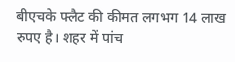बीएचके फ्लैट की कीमत लगभग 14 लाख रुपए है। शहर में पांच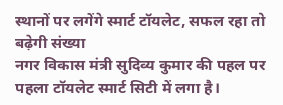स्थानों पर लगेंगे स्मार्ट टॉयलेट, सफल रहा तो बढ़ेगी संख्या
नगर विकास मंत्री सुदिव्य कुमार की पहल पर पहला टॉयलेट स्मार्ट सिटी में लगा है।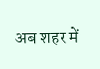अब शहर में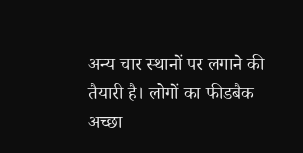अन्य चार स्थानों पर लगाने की तैयारी है। लोगों का फीडबैक अच्छा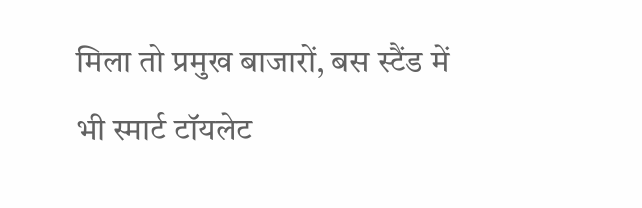मिला तो प्रमुख बाजारों, बस स्टैंड में भी स्मार्ट टॉयलेट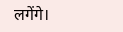लगेंगे।